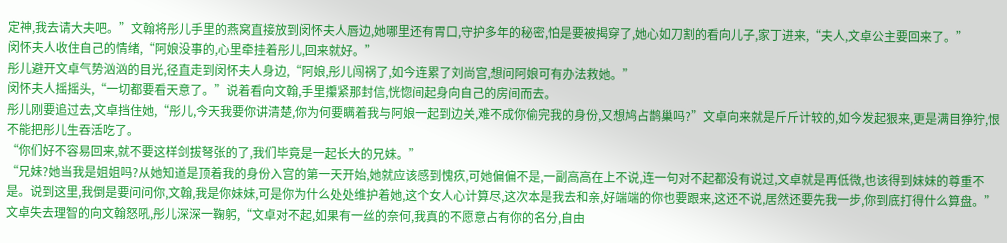定神,我去请大夫吧。”文翰将彤儿手里的燕窝直接放到闵怀夫人唇边,她哪里还有胃口,守护多年的秘密,怕是要被揭穿了,她心如刀割的看向儿子,家丁进来,“夫人,文卓公主要回来了。”
闵怀夫人收住自己的情绪,“阿娘没事的,心里牵挂着彤儿,回来就好。”
彤儿避开文卓气势汹汹的目光,径直走到闵怀夫人身边,“阿娘,彤儿闯祸了,如今连累了刘尚宫,想问阿娘可有办法救她。”
闵怀夫人摇摇头,“一切都要看天意了。”说着看向文翰,手里攥紧那封信,恍惚间起身向自己的房间而去。
彤儿刚要追过去,文卓挡住她,“彤儿,今天我要你讲清楚,你为何要瞒着我与阿娘一起到边关,难不成你偷完我的身份,又想鸠占鹊巢吗?”文卓向来就是斤斤计较的,如今发起狠来,更是满目狰狞,恨不能把彤儿生吞活吃了。
“你们好不容易回来,就不要这样剑拔弩张的了,我们毕竟是一起长大的兄妹。”
“兄妹?她当我是姐姐吗?从她知道是顶着我的身份入宫的第一天开始,她就应该感到愧疚,可她偏偏不是,一副高高在上不说,连一句对不起都没有说过,文卓就是再低微,也该得到妹妹的尊重不是。说到这里,我倒是要问问你,文翰,我是你妹妹,可是你为什么处处维护着她,这个女人心计算尽,这次本是我去和亲,好端端的你也要跟来,这还不说,居然还要先我一步,你到底打得什么算盘。”
文卓失去理智的向文翰怒吼,彤儿深深一鞠躬,“文卓对不起,如果有一丝的奈何,我真的不愿意占有你的名分,自由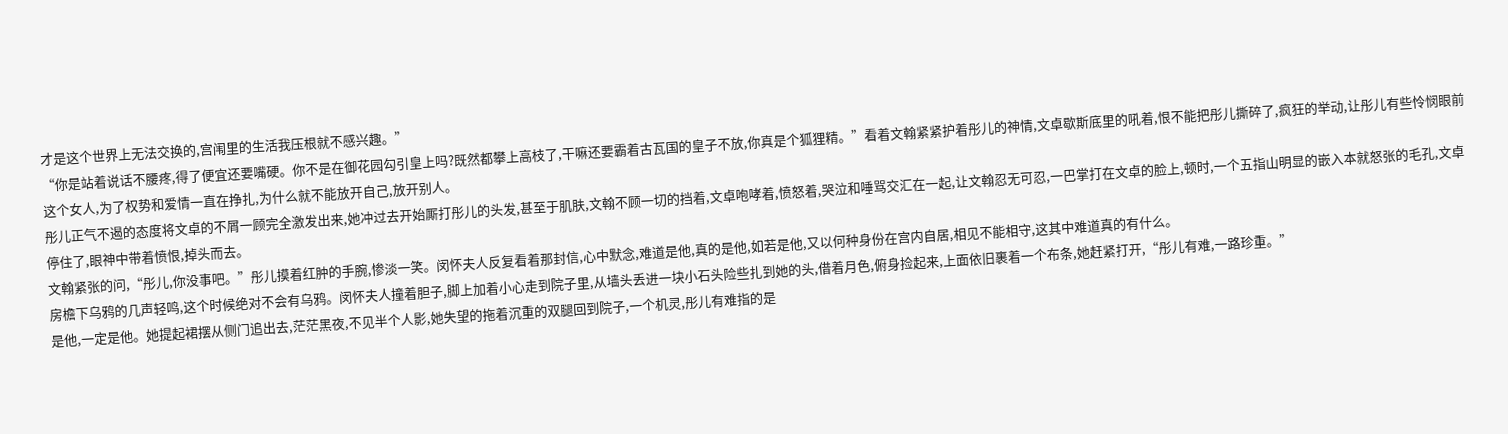才是这个世界上无法交换的,宫闱里的生活我压根就不感兴趣。”
“你是站着说话不腰疼,得了便宜还要嘴硬。你不是在御花园勾引皇上吗?既然都攀上高枝了,干嘛还要霸着古瓦国的皇子不放,你真是个狐狸精。”看着文翰紧紧护着彤儿的神情,文卓歇斯底里的吼着,恨不能把彤儿撕碎了,疯狂的举动,让彤儿有些怜悯眼前这个女人,为了权势和爱情一直在挣扎,为什么就不能放开自己,放开别人。
彤儿正气不遏的态度将文卓的不屑一顾完全激发出来,她冲过去开始厮打彤儿的头发,甚至于肌肤,文翰不顾一切的挡着,文卓咆哮着,愤怒着,哭泣和唾骂交汇在一起,让文翰忍无可忍,一巴掌打在文卓的脸上,顿时,一个五指山明显的嵌入本就怒张的毛孔,文卓停住了,眼神中带着愤恨,掉头而去。
文翰紧张的问,“彤儿,你没事吧。”彤儿摸着红肿的手腕,惨淡一笑。闵怀夫人反复看着那封信,心中默念,难道是他,真的是他,如若是他,又以何种身份在宫内自居,相见不能相守,这其中难道真的有什么。
房檐下乌鸦的几声轻鸣,这个时候绝对不会有乌鸦。闵怀夫人撞着胆子,脚上加着小心走到院子里,从墙头丢进一块小石头险些扎到她的头,借着月色,俯身捡起来,上面依旧裹着一个布条,她赶紧打开,“彤儿有难,一路珍重。”
是他,一定是他。她提起裙摆从侧门追出去,茫茫黑夜,不见半个人影,她失望的拖着沉重的双腿回到院子,一个机灵,彤儿有难指的是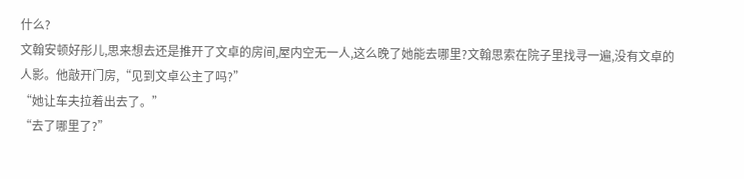什么?
文翰安顿好彤儿,思来想去还是推开了文卓的房间,屋内空无一人,这么晚了她能去哪里?文翰思索在院子里找寻一遍,没有文卓的人影。他敲开门房,“见到文卓公主了吗?”
“她让车夫拉着出去了。”
“去了哪里了?”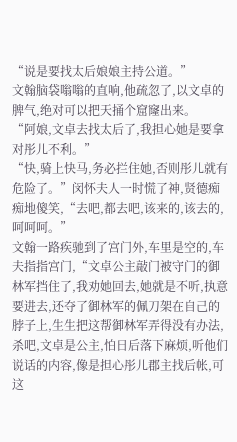“说是要找太后娘娘主持公道。”
文翰脑袋嗡嗡的直响,他疏忽了,以文卓的脾气,绝对可以把天捅个窟窿出来。
“阿娘,文卓去找太后了,我担心她是要拿对彤儿不利。”
“快,骑上快马,务必拦住她,否则彤儿就有危险了。”闵怀夫人一时慌了神,贤德痴痴地傻笑,“去吧,都去吧,该来的,该去的,呵呵呵。”
文翰一路疾驰到了宫门外,车里是空的,车夫指指宫门,“文卓公主敲门被守门的御林军挡住了,我劝她回去,她就是不听,执意要进去,还夺了御林军的佩刀架在自己的脖子上,生生把这帮御林军弄得没有办法,杀吧,文卓是公主,怕日后落下麻烦,听他们说话的内容,像是担心彤儿郡主找后帐,可这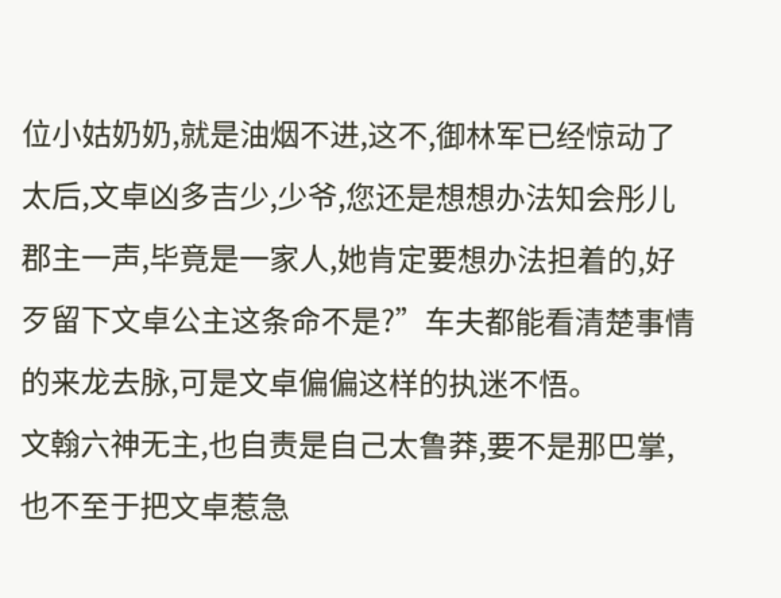位小姑奶奶,就是油烟不进,这不,御林军已经惊动了太后,文卓凶多吉少,少爷,您还是想想办法知会彤儿郡主一声,毕竟是一家人,她肯定要想办法担着的,好歹留下文卓公主这条命不是?”车夫都能看清楚事情的来龙去脉,可是文卓偏偏这样的执迷不悟。
文翰六神无主,也自责是自己太鲁莽,要不是那巴掌,也不至于把文卓惹急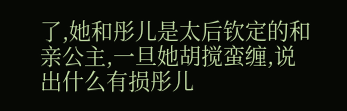了,她和彤儿是太后钦定的和亲公主,一旦她胡搅蛮缠,说出什么有损彤儿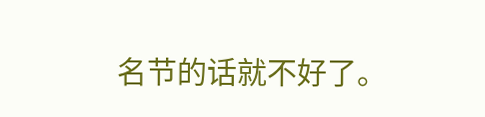名节的话就不好了。